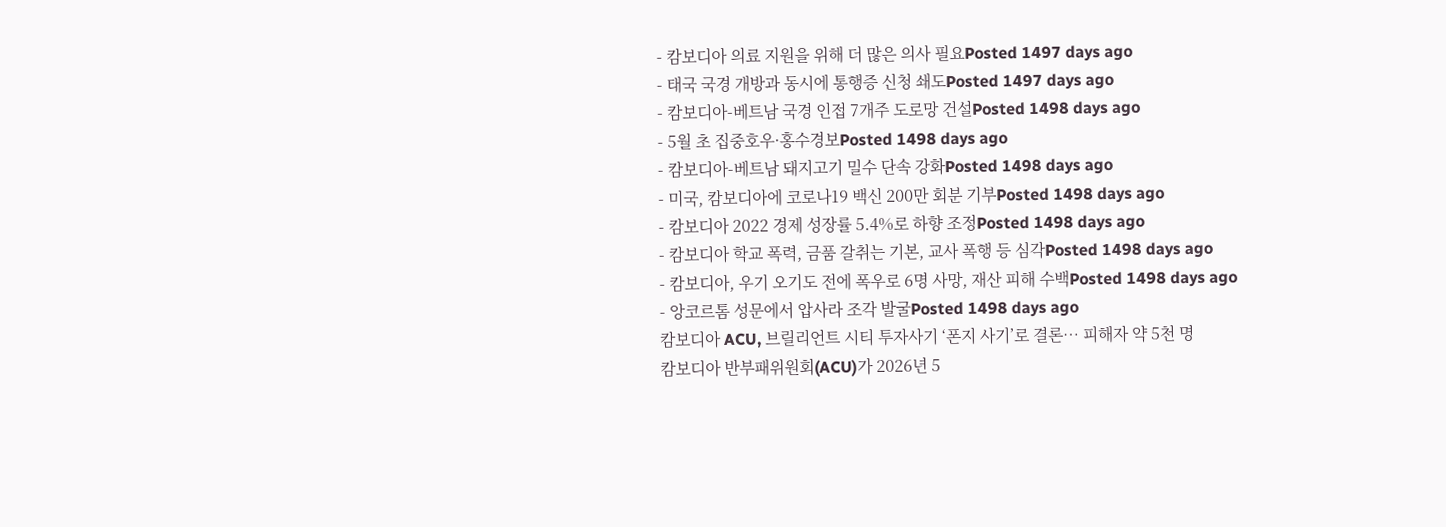- 캄보디아 의료 지원을 위해 더 많은 의사 필요Posted 1497 days ago
- 태국 국경 개방과 동시에 통행증 신청 쇄도Posted 1497 days ago
- 캄보디아-베트남 국경 인접 7개주 도로망 건설Posted 1498 days ago
- 5월 초 집중호우·홍수경보Posted 1498 days ago
- 캄보디아-베트남 돼지고기 밀수 단속 강화Posted 1498 days ago
- 미국, 캄보디아에 코로나19 백신 200만 회분 기부Posted 1498 days ago
- 캄보디아 2022 경제 성장률 5.4%로 하향 조정Posted 1498 days ago
- 캄보디아 학교 폭력, 금품 갈취는 기본, 교사 폭행 등 심각Posted 1498 days ago
- 캄보디아, 우기 오기도 전에 폭우로 6명 사망, 재산 피해 수백Posted 1498 days ago
- 앙코르톰 성문에서 압사라 조각 발굴Posted 1498 days ago
캄보디아 ACU, 브릴리언트 시티 투자사기 ‘폰지 사기’로 결론… 피해자 약 5천 명
캄보디아 반부패위원회(ACU)가 2026년 5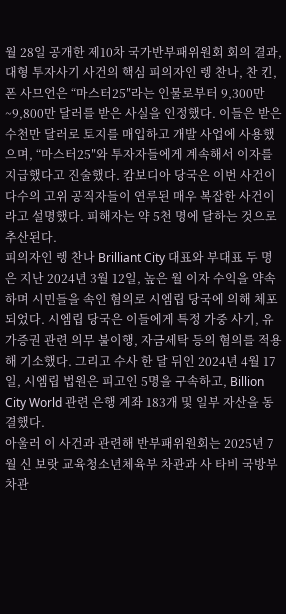월 28일 공개한 제10차 국가반부패위원회 회의 결과, 대형 투자사기 사건의 핵심 피의자인 렝 찬나, 찬 킨, 폰 사므언은 “마스터25″라는 인물로부터 9,300만~9,800만 달러를 받은 사실을 인정했다. 이들은 받은 수천만 달러로 토지를 매입하고 개발 사업에 사용했으며, “마스터25″와 투자자들에게 계속해서 이자를 지급했다고 진술했다. 캄보디아 당국은 이번 사건이 다수의 고위 공직자들이 연루된 매우 복잡한 사건이라고 설명했다. 피해자는 약 5천 명에 달하는 것으로 추산된다.
피의자인 렝 찬나 Brilliant City 대표와 부대표 두 명은 지난 2024년 3월 12일, 높은 월 이자 수익을 약속하며 시민들을 속인 혐의로 시엠립 당국에 의해 체포되었다. 시엠립 당국은 이들에게 특정 가중 사기, 유가증권 관련 의무 불이행, 자금세탁 등의 혐의를 적용해 기소했다. 그리고 수사 한 달 뒤인 2024년 4월 17일, 시엠립 법원은 피고인 5명을 구속하고, Billion City World 관련 은행 계좌 183개 및 일부 자산을 동결했다.
아울러 이 사건과 관련해 반부패위원회는 2025년 7월 신 보랏 교육청소년체육부 차관과 사 타비 국방부 차관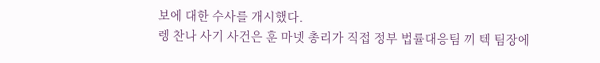보에 대한 수사를 개시했다.
렝 찬나 사기 사건은 훈 마넷 총리가 직접 정부 법률대응팀 끼 텍 팀장에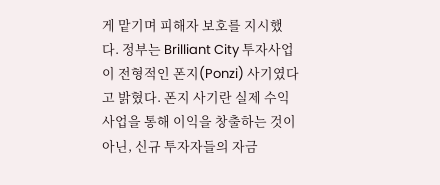게 맡기며 피해자 보호를 지시했다. 정부는 Brilliant City 투자사업이 전형적인 폰지(Ponzi) 사기였다고 밝혔다. 폰지 사기란 실제 수익 사업을 통해 이익을 창출하는 것이 아닌, 신규 투자자들의 자금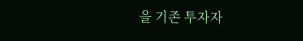을 기존 투자자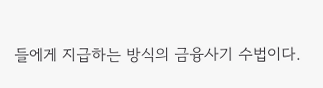들에게 지급하는 방식의 금융사기 수법이다.